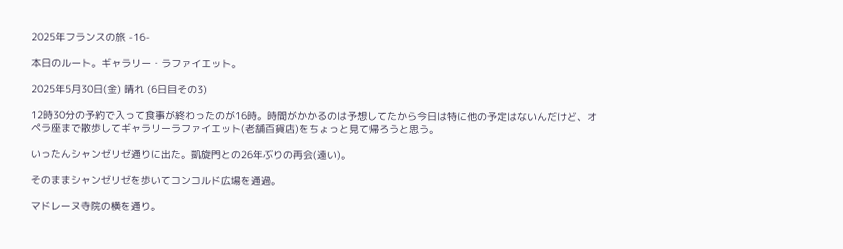2025年フランスの旅 -16-

本日のルート。ギャラリー・ラファイエット。

2025年5月30日(金) 晴れ (6日目その3)

12時30分の予約で入って食事が終わったのが16時。時間がかかるのは予想してたから今日は特に他の予定はないんだけど、オペラ座まで散歩してギャラリーラファイエット(老舗百貨店)をちょっと見て帰ろうと思う。

いったんシャンゼリゼ通りに出た。凱旋門との26年ぶりの再会(遠い)。

そのままシャンゼリゼを歩いてコンコルド広場を通過。

マドレーヌ寺院の横を通り。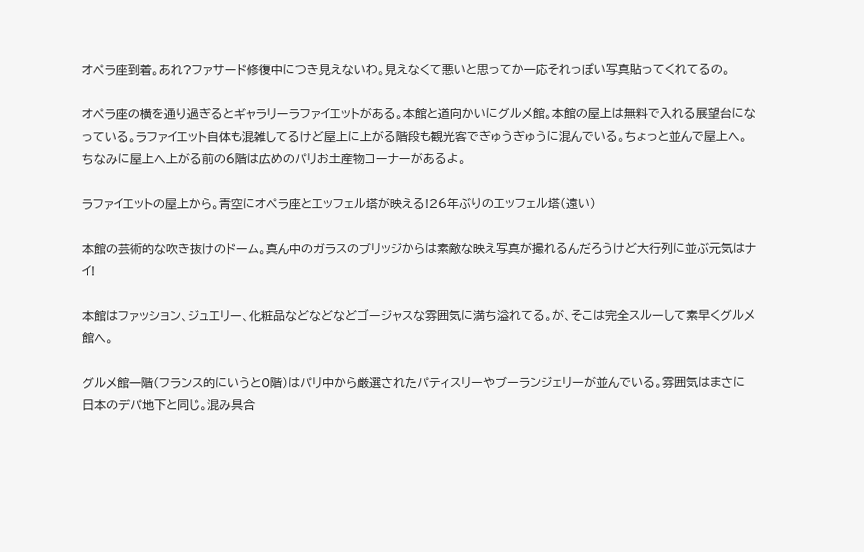オペラ座到着。あれ?ファサード修復中につき見えないわ。見えなくて悪いと思ってか一応それっぽい写真貼ってくれてるの。

オペラ座の横を通り過ぎるとギャラリーラファイエットがある。本館と道向かいにグルメ館。本館の屋上は無料で入れる展望台になっている。ラファイエット自体も混雑してるけど屋上に上がる階段も観光客でぎゅうぎゅうに混んでいる。ちょっと並んで屋上へ。ちなみに屋上へ上がる前の6階は広めのパリお土産物コーナーがあるよ。

ラファイエットの屋上から。青空にオペラ座とエッフェル塔が映える!26年ぶりのエッフェル塔(遠い)

本館の芸術的な吹き抜けのドーム。真ん中のガラスのブリッジからは素敵な映え写真が撮れるんだろうけど大行列に並ぶ元気はナイ!

本館はファッション、ジュエリー、化粧品などなどなどゴージャスな雰囲気に満ち溢れてる。が、そこは完全スルーして素早くグルメ館へ。

グルメ館一階(フランス的にいうと0階)はパリ中から厳選されたパティスリーやブーランジェリーが並んでいる。雰囲気はまさに日本のデパ地下と同じ。混み具合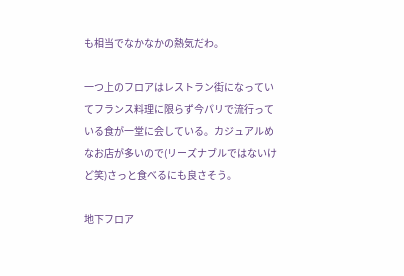も相当でなかなかの熱気だわ。

一つ上のフロアはレストラン街になっていてフランス料理に限らず今パリで流行っている食が一堂に会している。カジュアルめなお店が多いので(リーズナブルではないけど笑)さっと食べるにも良さそう。

地下フロア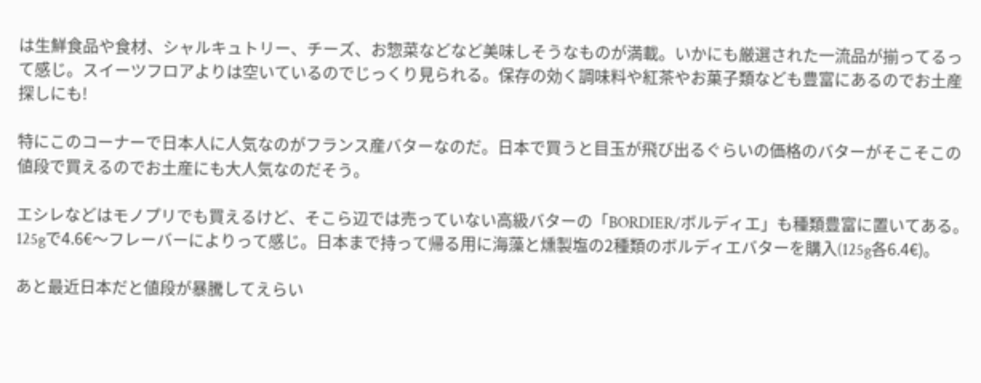は生鮮食品や食材、シャルキュトリー、チーズ、お惣菜などなど美味しそうなものが満載。いかにも厳選された一流品が揃ってるって感じ。スイーツフロアよりは空いているのでじっくり見られる。保存の効く調味料や紅茶やお菓子類なども豊富にあるのでお土産探しにも!

特にこのコーナーで日本人に人気なのがフランス産バターなのだ。日本で買うと目玉が飛び出るぐらいの価格のバターがそこそこの値段で買えるのでお土産にも大人気なのだそう。

エシレなどはモノプリでも買えるけど、そこら辺では売っていない高級バターの「BORDIER/ボルディエ」も種類豊富に置いてある。125gで4.6€〜フレーバーによりって感じ。日本まで持って帰る用に海藻と燻製塩の2種類のボルディエバターを購入(125g各6.4€)。

あと最近日本だと値段が暴騰してえらい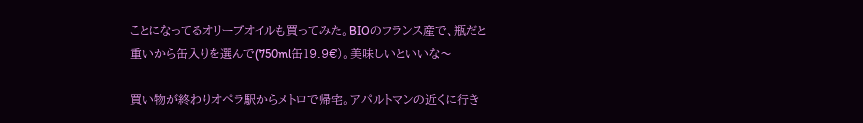ことになってるオリーブオイルも買ってみた。BIOのフランス産で、瓶だと重いから缶入りを選んで(750ml缶19.9€)。美味しいといいな〜

買い物が終わりオペラ駅からメトロで帰宅。アパルトマンの近くに行き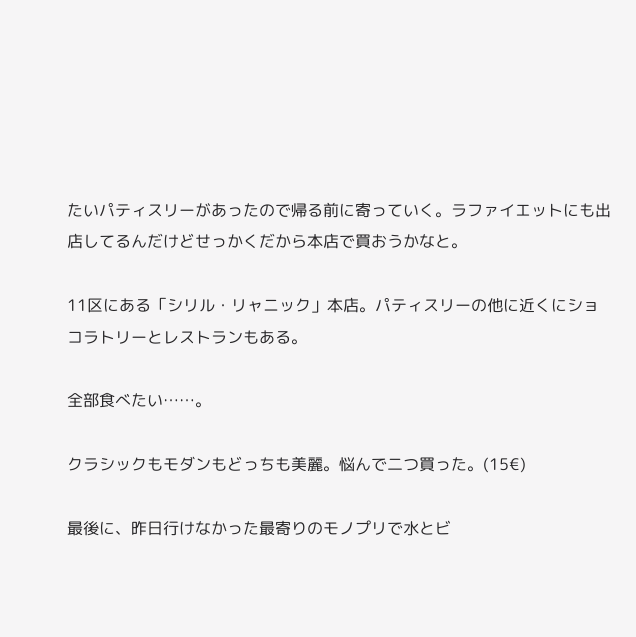たいパティスリーがあったので帰る前に寄っていく。ラファイエットにも出店してるんだけどせっかくだから本店で買おうかなと。

11区にある「シリル・リャニック」本店。パティスリーの他に近くにショコラトリーとレストランもある。

全部食べたい……。

クラシックもモダンもどっちも美麗。悩んで二つ買った。(15€)

最後に、昨日行けなかった最寄りのモノプリで水とビ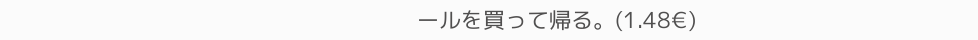ールを買って帰る。(1.48€)